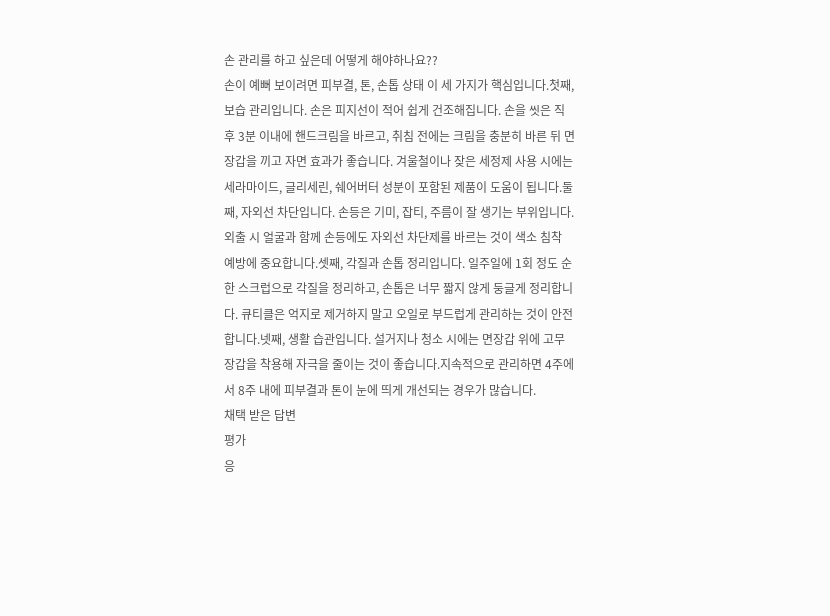손 관리를 하고 싶은데 어떻게 해야하나요??
손이 예뻐 보이려면 피부결, 톤, 손톱 상태 이 세 가지가 핵심입니다.첫째, 보습 관리입니다. 손은 피지선이 적어 쉽게 건조해집니다. 손을 씻은 직후 3분 이내에 핸드크림을 바르고, 취침 전에는 크림을 충분히 바른 뒤 면장갑을 끼고 자면 효과가 좋습니다. 겨울철이나 잦은 세정제 사용 시에는 세라마이드, 글리세린, 쉐어버터 성분이 포함된 제품이 도움이 됩니다.둘째, 자외선 차단입니다. 손등은 기미, 잡티, 주름이 잘 생기는 부위입니다. 외출 시 얼굴과 함께 손등에도 자외선 차단제를 바르는 것이 색소 침착 예방에 중요합니다.셋째, 각질과 손톱 정리입니다. 일주일에 1회 정도 순한 스크럽으로 각질을 정리하고, 손톱은 너무 짧지 않게 둥글게 정리합니다. 큐티클은 억지로 제거하지 말고 오일로 부드럽게 관리하는 것이 안전합니다.넷째, 생활 습관입니다. 설거지나 청소 시에는 면장갑 위에 고무장갑을 착용해 자극을 줄이는 것이 좋습니다.지속적으로 관리하면 4주에서 8주 내에 피부결과 톤이 눈에 띄게 개선되는 경우가 많습니다.
채택 받은 답변
평가
응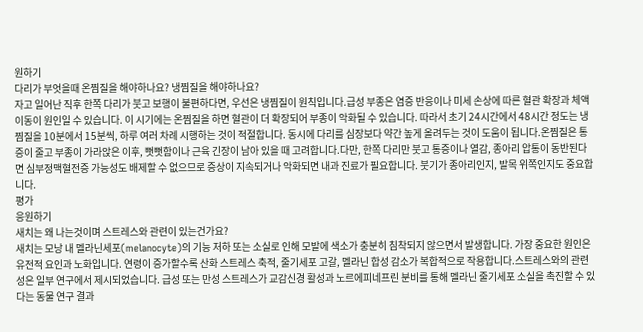원하기
다리가 부엇을때 온찜질을 해야하나요? 냉찜질을 해야하나요?
자고 일어난 직후 한쪽 다리가 붓고 보행이 불편하다면, 우선은 냉찜질이 원칙입니다.급성 부종은 염증 반응이나 미세 손상에 따른 혈관 확장과 체액 이동이 원인일 수 있습니다. 이 시기에는 온찜질을 하면 혈관이 더 확장되어 부종이 악화될 수 있습니다. 따라서 초기 24시간에서 48시간 정도는 냉찜질을 10분에서 15분씩, 하루 여러 차례 시행하는 것이 적절합니다. 동시에 다리를 심장보다 약간 높게 올려두는 것이 도움이 됩니다.온찜질은 통증이 줄고 부종이 가라앉은 이후, 뻣뻣함이나 근육 긴장이 남아 있을 때 고려합니다.다만, 한쪽 다리만 붓고 통증이나 열감, 종아리 압통이 동반된다면 심부정맥혈전증 가능성도 배제할 수 없으므로 증상이 지속되거나 악화되면 내과 진료가 필요합니다. 붓기가 종아리인지, 발목 위쪽인지도 중요합니다.
평가
응원하기
새치는 왜 나는것이며 스트레스와 관련이 있는건가요?
새치는 모낭 내 멜라닌세포(melanocyte)의 기능 저하 또는 소실로 인해 모발에 색소가 충분히 침착되지 않으면서 발생합니다. 가장 중요한 원인은 유전적 요인과 노화입니다. 연령이 증가할수록 산화 스트레스 축적, 줄기세포 고갈, 멜라닌 합성 감소가 복합적으로 작용합니다.스트레스와의 관련성은 일부 연구에서 제시되었습니다. 급성 또는 만성 스트레스가 교감신경 활성과 노르에피네프린 분비를 통해 멜라닌 줄기세포 소실을 촉진할 수 있다는 동물 연구 결과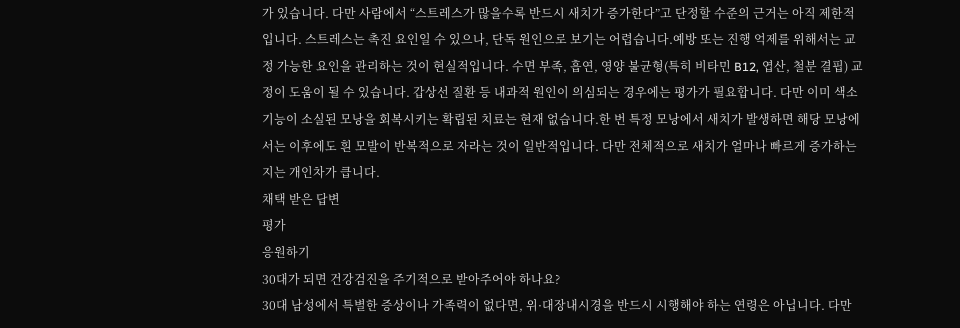가 있습니다. 다만 사람에서 “스트레스가 많을수록 반드시 새치가 증가한다”고 단정할 수준의 근거는 아직 제한적입니다. 스트레스는 촉진 요인일 수 있으나, 단독 원인으로 보기는 어렵습니다.예방 또는 진행 억제를 위해서는 교정 가능한 요인을 관리하는 것이 현실적입니다. 수면 부족, 흡연, 영양 불균형(특히 비타민 B12, 엽산, 철분 결핍) 교정이 도움이 될 수 있습니다. 갑상선 질환 등 내과적 원인이 의심되는 경우에는 평가가 필요합니다. 다만 이미 색소 기능이 소실된 모낭을 회복시키는 확립된 치료는 현재 없습니다.한 번 특정 모낭에서 새치가 발생하면 해당 모낭에서는 이후에도 흰 모발이 반복적으로 자라는 것이 일반적입니다. 다만 전체적으로 새치가 얼마나 빠르게 증가하는지는 개인차가 큽니다.
채택 받은 답변
평가
응원하기
30대가 되면 건강검진을 주기적으로 받아주어야 하나요?
30대 남성에서 특별한 증상이나 가족력이 없다면, 위·대장내시경을 반드시 시행해야 하는 연령은 아닙니다. 다만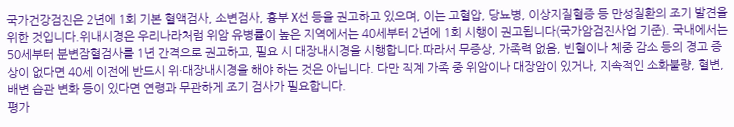국가건강검진은 2년에 1회 기본 혈액검사, 소변검사, 흉부 X선 등을 권고하고 있으며, 이는 고혈압, 당뇨병, 이상지질혈증 등 만성질환의 조기 발견을 위한 것입니다.위내시경은 우리나라처럼 위암 유병률이 높은 지역에서는 40세부터 2년에 1회 시행이 권고됩니다(국가암검진사업 기준). 국내에서는 50세부터 분변잠혈검사를 1년 간격으로 권고하고, 필요 시 대장내시경을 시행합니다.따라서 무증상, 가족력 없음, 빈혈이나 체중 감소 등의 경고 증상이 없다면 40세 이전에 반드시 위·대장내시경을 해야 하는 것은 아닙니다. 다만 직계 가족 중 위암이나 대장암이 있거나, 지속적인 소화불량, 혈변, 배변 습관 변화 등이 있다면 연령과 무관하게 조기 검사가 필요합니다.
평가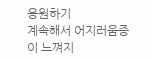응원하기
계속해서 어지러움증이 느껴지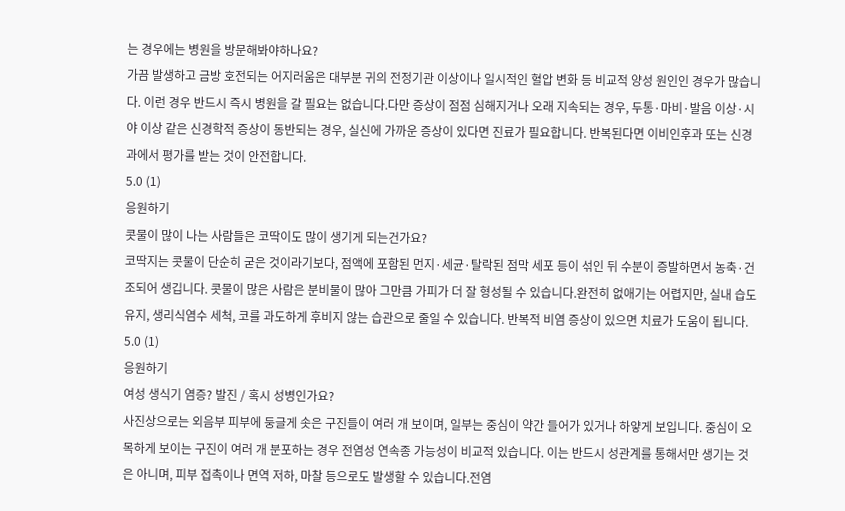는 경우에는 병원을 방문해봐야하나요?
가끔 발생하고 금방 호전되는 어지러움은 대부분 귀의 전정기관 이상이나 일시적인 혈압 변화 등 비교적 양성 원인인 경우가 많습니다. 이런 경우 반드시 즉시 병원을 갈 필요는 없습니다.다만 증상이 점점 심해지거나 오래 지속되는 경우, 두통·마비·발음 이상·시야 이상 같은 신경학적 증상이 동반되는 경우, 실신에 가까운 증상이 있다면 진료가 필요합니다. 반복된다면 이비인후과 또는 신경과에서 평가를 받는 것이 안전합니다.
5.0 (1)
응원하기
콧물이 많이 나는 사람들은 코딱이도 많이 생기게 되는건가요?
코딱지는 콧물이 단순히 굳은 것이라기보다, 점액에 포함된 먼지·세균·탈락된 점막 세포 등이 섞인 뒤 수분이 증발하면서 농축·건조되어 생깁니다. 콧물이 많은 사람은 분비물이 많아 그만큼 가피가 더 잘 형성될 수 있습니다.완전히 없애기는 어렵지만, 실내 습도 유지, 생리식염수 세척, 코를 과도하게 후비지 않는 습관으로 줄일 수 있습니다. 반복적 비염 증상이 있으면 치료가 도움이 됩니다.
5.0 (1)
응원하기
여성 생식기 염증? 발진 / 혹시 성병인가요?
사진상으로는 외음부 피부에 둥글게 솟은 구진들이 여러 개 보이며, 일부는 중심이 약간 들어가 있거나 하얗게 보입니다. 중심이 오목하게 보이는 구진이 여러 개 분포하는 경우 전염성 연속종 가능성이 비교적 있습니다. 이는 반드시 성관계를 통해서만 생기는 것은 아니며, 피부 접촉이나 면역 저하, 마찰 등으로도 발생할 수 있습니다.전염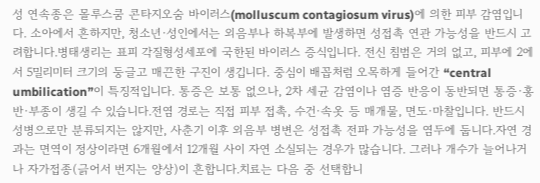성 연속종은 몰루스쿰 콘타지오숨 바이러스(molluscum contagiosum virus)에 의한 피부 감염입니다. 소아에서 흔하지만, 청소년·성인에서는 외음부나 하복부에 발생하면 성접촉 연관 가능성을 반드시 고려합니다.병태생리는 표피 각질형성세포에 국한된 바이러스 증식입니다. 전신 침범은 거의 없고, 피부에 2에서 5밀리미터 크기의 둥글고 매끈한 구진이 생깁니다. 중심이 배꼽처럼 오목하게 들어간 “central umbilication”이 특징적입니다. 통증은 보통 없으나, 2차 세균 감염이나 염증 반응이 동반되면 통증·홍반·부종이 생길 수 있습니다.전염 경로는 직접 피부 접촉, 수건·속옷 등 매개물, 면도·마찰입니다. 반드시 성병으로만 분류되지는 않지만, 사춘기 이후 외음부 병변은 성접촉 전파 가능성을 염두에 둡니다.자연 경과는 면역이 정상이라면 6개월에서 12개월 사이 자연 소실되는 경우가 많습니다. 그러나 개수가 늘어나거나 자가접종(긁어서 번지는 양상)이 흔합니다.치료는 다음 중 선택합니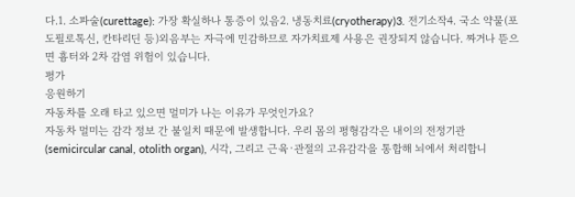다.1. 소파술(curettage): 가장 확실하나 통증이 있음2. 냉동치료(cryotherapy)3. 전기소작4. 국소 약물(포도필로톡신, 칸타리딘 등)외음부는 자극에 민감하므로 자가치료제 사용은 권장되지 않습니다. 짜거나 뜯으면 흉터와 2차 감염 위험이 있습니다.
평가
응원하기
자동차를 오래 타고 있으면 멀미가 나는 이유가 무엇인가요?
자동차 멀미는 감각 정보 간 불일치 때문에 발생합니다. 우리 몸의 평형감각은 내이의 전정기관(semicircular canal, otolith organ), 시각, 그리고 근육·관절의 고유감각을 통합해 뇌에서 처리합니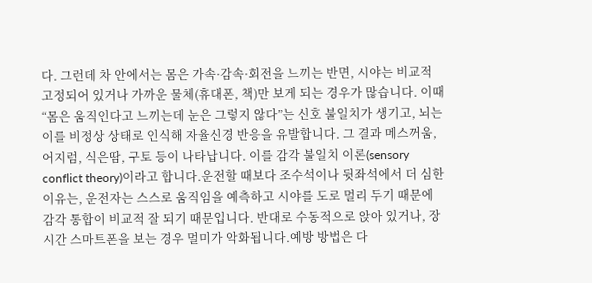다. 그런데 차 안에서는 몸은 가속·감속·회전을 느끼는 반면, 시야는 비교적 고정되어 있거나 가까운 물체(휴대폰, 책)만 보게 되는 경우가 많습니다. 이때 “몸은 움직인다고 느끼는데 눈은 그렇지 않다”는 신호 불일치가 생기고, 뇌는 이를 비정상 상태로 인식해 자율신경 반응을 유발합니다. 그 결과 메스꺼움, 어지럼, 식은땀, 구토 등이 나타납니다. 이를 감각 불일치 이론(sensory conflict theory)이라고 합니다.운전할 때보다 조수석이나 뒷좌석에서 더 심한 이유는, 운전자는 스스로 움직임을 예측하고 시야를 도로 멀리 두기 때문에 감각 통합이 비교적 잘 되기 때문입니다. 반대로 수동적으로 앉아 있거나, 장시간 스마트폰을 보는 경우 멀미가 악화됩니다.예방 방법은 다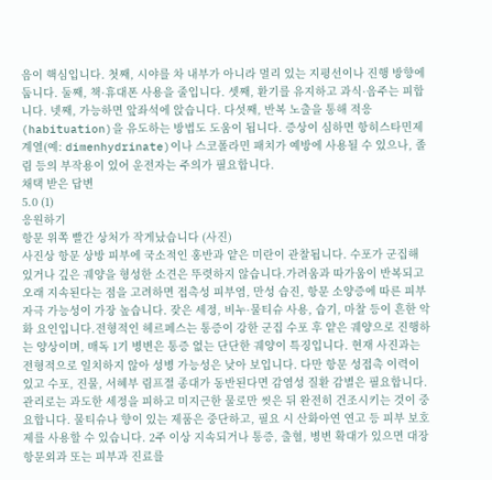음이 핵심입니다. 첫째, 시야를 차 내부가 아니라 멀리 있는 지평선이나 진행 방향에 둡니다. 둘째, 책·휴대폰 사용을 줄입니다. 셋째, 환기를 유지하고 과식·음주는 피합니다. 넷째, 가능하면 앞좌석에 앉습니다. 다섯째, 반복 노출을 통해 적응(habituation)을 유도하는 방법도 도움이 됩니다. 증상이 심하면 항히스타민제 계열(예: dimenhydrinate)이나 스코폴라민 패치가 예방에 사용될 수 있으나, 졸림 등의 부작용이 있어 운전자는 주의가 필요합니다.
채택 받은 답변
5.0 (1)
응원하기
항문 위쪽 빨간 상처가 작게났습니다 (사진)
사진상 항문 상방 피부에 국소적인 홍반과 얕은 미란이 관찰됩니다. 수포가 군집해 있거나 깊은 궤양을 형성한 소견은 뚜렷하지 않습니다.가려움과 따가움이 반복되고 오래 지속된다는 점을 고려하면 접촉성 피부염, 만성 습진, 항문 소양증에 따른 피부 자극 가능성이 가장 높습니다. 잦은 세정, 비누·물티슈 사용, 습기, 마찰 등이 흔한 악화 요인입니다.전형적인 헤르페스는 통증이 강한 군집 수포 후 얕은 궤양으로 진행하는 양상이며, 매독 1기 병변은 통증 없는 단단한 궤양이 특징입니다. 현재 사진과는 전형적으로 일치하지 않아 성병 가능성은 낮아 보입니다. 다만 항문 성접촉 이력이 있고 수포, 진물, 서혜부 림프절 종대가 동반된다면 감염성 질환 감별은 필요합니다.관리로는 과도한 세정을 피하고 미지근한 물로만 씻은 뒤 완전히 건조시키는 것이 중요합니다. 물티슈나 향이 있는 제품은 중단하고, 필요 시 산화아연 연고 등 피부 보호제를 사용할 수 있습니다. 2주 이상 지속되거나 통증, 출혈, 병변 확대가 있으면 대장항문외과 또는 피부과 진료를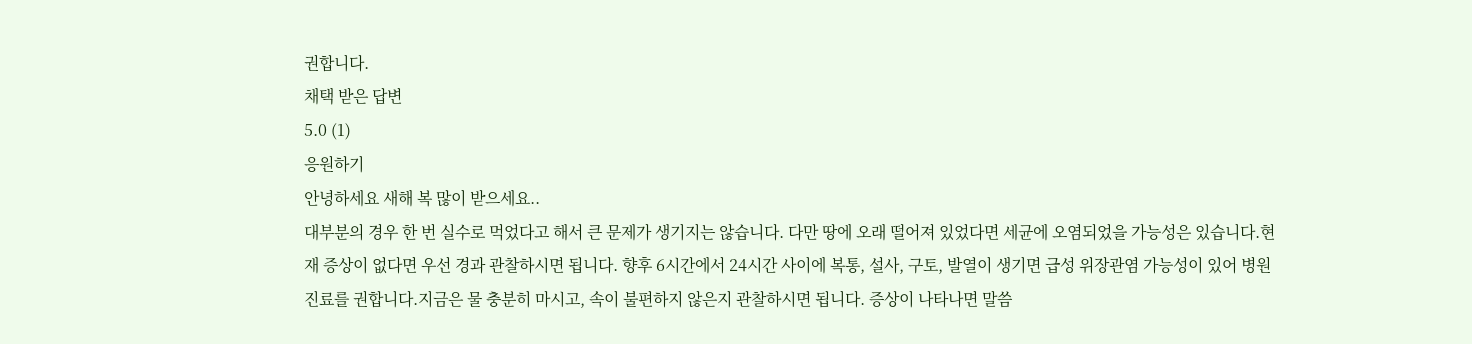권합니다.
채택 받은 답변
5.0 (1)
응원하기
안녕하세요 새해 복 많이 받으세요..
대부분의 경우 한 번 실수로 먹었다고 해서 큰 문제가 생기지는 않습니다. 다만 땅에 오래 떨어져 있었다면 세균에 오염되었을 가능성은 있습니다.현재 증상이 없다면 우선 경과 관찰하시면 됩니다. 향후 6시간에서 24시간 사이에 복통, 설사, 구토, 발열이 생기면 급성 위장관염 가능성이 있어 병원 진료를 권합니다.지금은 물 충분히 마시고, 속이 불편하지 않은지 관찰하시면 됩니다. 증상이 나타나면 말씀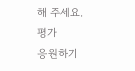해 주세요.
평가
응원하기